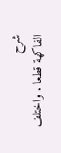شرح
الفاكهة قطعا . واختلف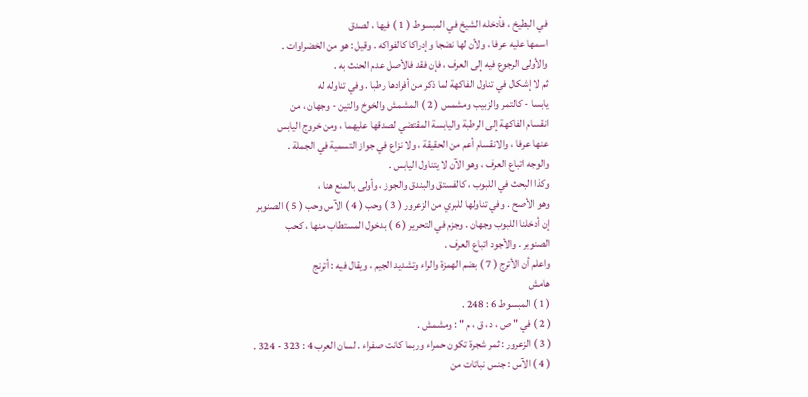في البطيخ ، فأدخله الشيخ في المبسوط ( 1 ) فيها ، لصدق
اسمها عليه عرفا ، ولأن لها نضجا وإدراكا كالفواكه . وقيل : هو من الخضراوات .
والأولى الرجوع فيه إلى العرف ، فإن فقد فالأصل عدم الحنث به .
ثم لا إشكال في تناول الفاكهة لما ذكر من أفرادها رطبا . وفي تناوله له
يابسا - كالتمر والزبيب ومشمس ( 2 ) المشمش والخوخ والتين - وجهان ، من
انقسام الفاكهة إلى الرطبة واليابسة المقتضي لصدقها عليهما ، ومن خروج اليابس
عنها عرفا ، والانقسام أعم من الحقيقة ، ولا نزاع في جواز التسمية في الجملة .
والوجه اتباع العرف ، وهو الآن لا يتناول اليابس .
وكذا البحث في اللبوب ، كالفستق والبندق والجوز ، وأولى بالمنع هنا ،
وهو الأصح . وفي تناولها للبري من الزعرور ( 3 ) وحب ( 4 ) الآس وحب ( 5 ) الصنوبر
إن أدخلنا اللبوب وجهان . وجزم في التحرير ( 6 ) بدخول المستطاب منها ، كحب
الصنوبر . والأجود اتباع العرف .
واعلم أن الأترج ( 7 ) بضم الهمزة والراء وتشديد الجيم ، ويقال فيه : أترنج
هامش
( 1 ) المبسوط 6 : 248 .
( 2 ) في " ص ، د ، ق ، م " : ومشمش .
( 3 ) الزعرور : ثمر شجرة تكون حمراء وربما كانت صفراء . لسان العرب 4 : 323 - 324 .
( 4 ) الآس : جنس نباتات من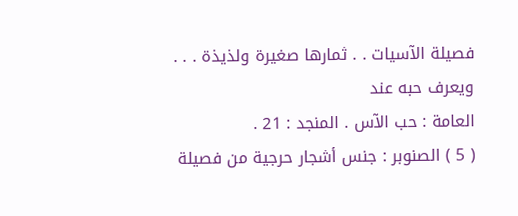فصيلة الآسيات . . ثمارها صغيرة ولذيذة . . . ويعرف حبه عند
العامة : حب الآس . المنجد : 21 .
( 5 ) الصنوبر : جنس أشجار حرجية من فصيلة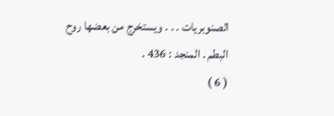الصنوبريات . . . ويستخرج من بعضها روح
البطم . المنجد : 436 .
( 6 )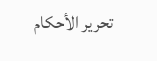تحرير الأحكام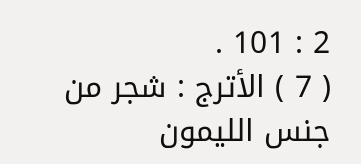2 : 101 .
( 7 ) الأترج : شجر من جنس الليمون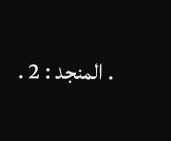. المنجد : 2 .